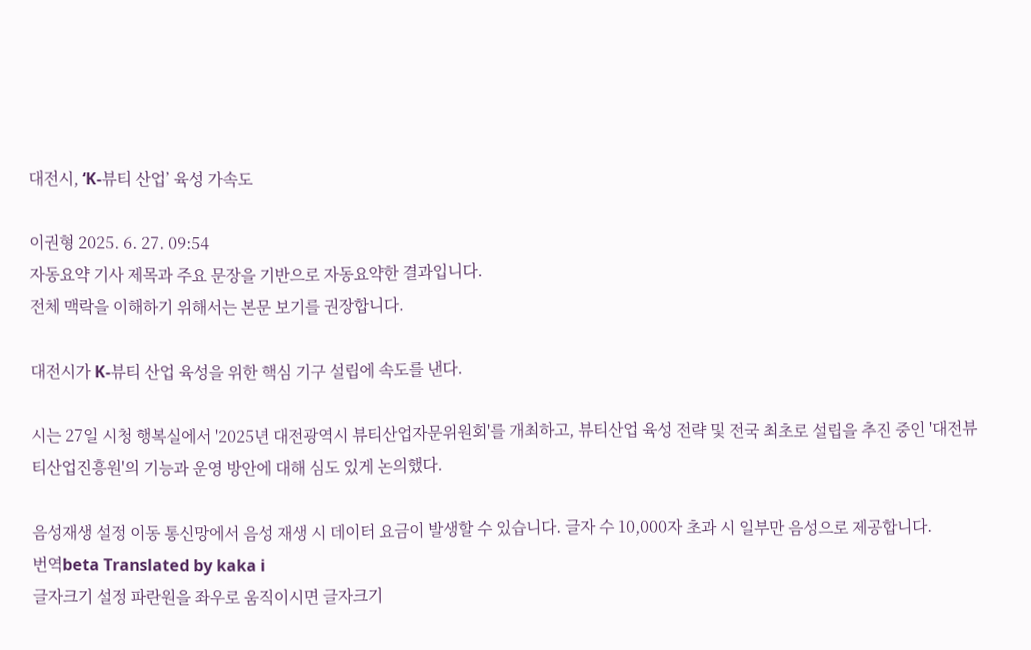대전시, ‘K-뷰티 산업’ 육성 가속도

이권형 2025. 6. 27. 09:54
자동요약 기사 제목과 주요 문장을 기반으로 자동요약한 결과입니다.
전체 맥락을 이해하기 위해서는 본문 보기를 권장합니다.

대전시가 K-뷰티 산업 육성을 위한 핵심 기구 설립에 속도를 낸다.

시는 27일 시청 행복실에서 '2025년 대전광역시 뷰티산업자문위원회'를 개최하고, 뷰티산업 육성 전략 및 전국 최초로 설립을 추진 중인 '대전뷰티산업진흥원'의 기능과 운영 방안에 대해 심도 있게 논의했다.

음성재생 설정 이동 통신망에서 음성 재생 시 데이터 요금이 발생할 수 있습니다. 글자 수 10,000자 초과 시 일부만 음성으로 제공합니다.
번역beta Translated by kaka i
글자크기 설정 파란원을 좌우로 움직이시면 글자크기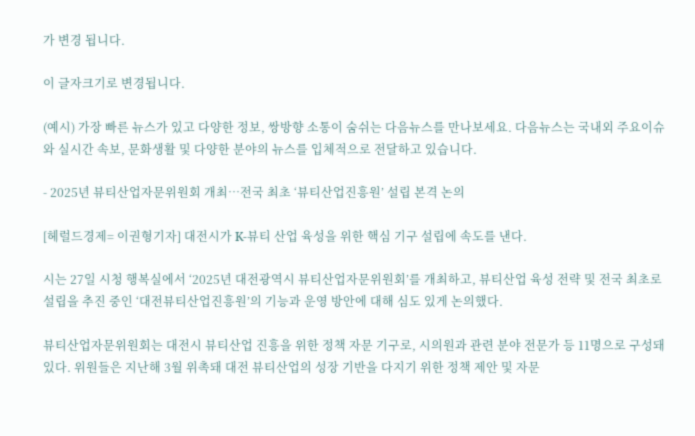가 변경 됩니다.

이 글자크기로 변경됩니다.

(예시) 가장 빠른 뉴스가 있고 다양한 정보, 쌍방향 소통이 숨쉬는 다음뉴스를 만나보세요. 다음뉴스는 국내외 주요이슈와 실시간 속보, 문화생활 및 다양한 분야의 뉴스를 입체적으로 전달하고 있습니다.

- 2025년 뷰티산업자문위원회 개최…전국 최초 ‘뷰티산업진흥원’ 설립 본격 논의

[헤럴드경제= 이권형기자] 대전시가 K-뷰티 산업 육성을 위한 핵심 기구 설립에 속도를 낸다.

시는 27일 시청 행복실에서 ‘2025년 대전광역시 뷰티산업자문위원회’를 개최하고, 뷰티산업 육성 전략 및 전국 최초로 설립을 추진 중인 ‘대전뷰티산업진흥원’의 기능과 운영 방안에 대해 심도 있게 논의했다.

뷰티산업자문위원회는 대전시 뷰티산업 진흥을 위한 정책 자문 기구로, 시의원과 관련 분야 전문가 등 11명으로 구성돼 있다. 위원들은 지난해 3월 위촉돼 대전 뷰티산업의 성장 기반을 다지기 위한 정책 제안 및 자문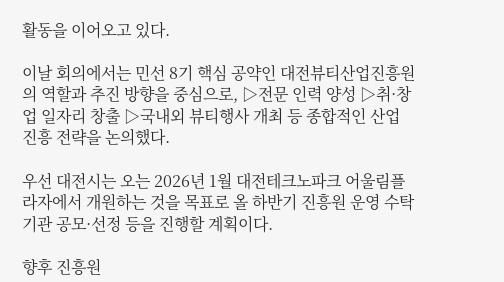활동을 이어오고 있다.

이날 회의에서는 민선 8기 핵심 공약인 대전뷰티산업진흥원의 역할과 추진 방향을 중심으로, ▷전문 인력 양성 ▷취·창업 일자리 창출 ▷국내외 뷰티행사 개최 등 종합적인 산업 진흥 전략을 논의했다.

우선 대전시는 오는 2026년 1월 대전테크노파크 어울림플라자에서 개원하는 것을 목표로 올 하반기 진흥원 운영 수탁기관 공모·선정 등을 진행할 계획이다.

향후 진흥원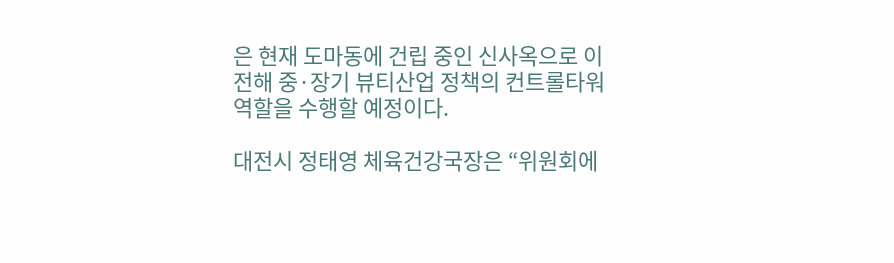은 현재 도마동에 건립 중인 신사옥으로 이전해 중·장기 뷰티산업 정책의 컨트롤타워 역할을 수행할 예정이다.

대전시 정태영 체육건강국장은 “위원회에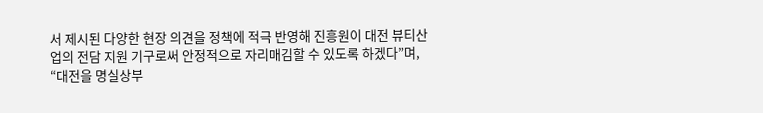서 제시된 다양한 현장 의견을 정책에 적극 반영해 진흥원이 대전 뷰티산업의 전담 지원 기구로써 안정적으로 자리매김할 수 있도록 하겠다”며, “대전을 명실상부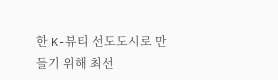한 K-뷰티 선도도시로 만들기 위해 최선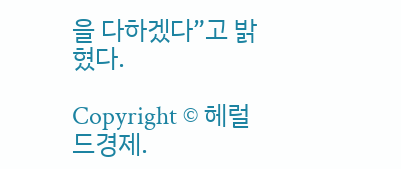을 다하겠다”고 밝혔다.

Copyright © 헤럴드경제.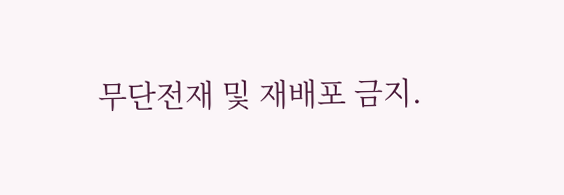무단전재 및 재배포 금지.